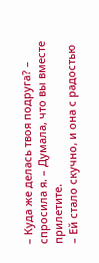– Куда же делась твоя подруга? – спросила я. – Думала, что вы вместе прилетите.
– Ей стало скучно, и она с радостью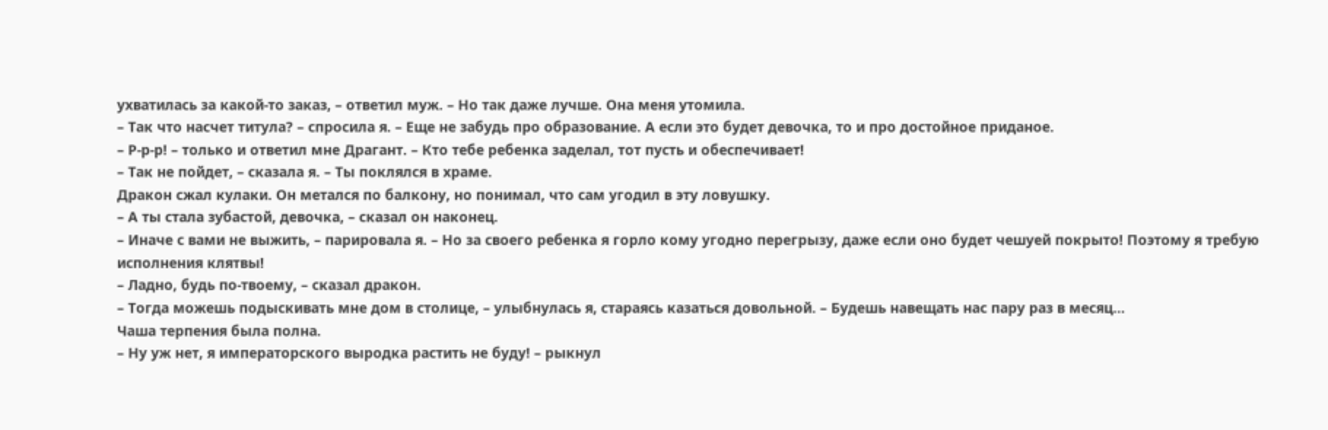ухватилась за какой-то заказ, – ответил муж. – Но так даже лучше. Она меня утомила.
– Так что насчет титула? – спросила я. – Еще не забудь про образование. А если это будет девочка, то и про достойное приданое.
– Р-р-р! – только и ответил мне Драгант. – Кто тебе ребенка заделал, тот пусть и обеспечивает!
– Так не пойдет, – сказала я. – Ты поклялся в храме.
Дракон сжал кулаки. Он метался по балкону, но понимал, что сам угодил в эту ловушку.
– А ты стала зубастой, девочка, – сказал он наконец.
– Иначе с вами не выжить, – парировала я. – Но за своего ребенка я горло кому угодно перегрызу, даже если оно будет чешуей покрыто! Поэтому я требую исполнения клятвы!
– Ладно, будь по-твоему, – сказал дракон.
– Тогда можешь подыскивать мне дом в столице, – улыбнулась я, стараясь казаться довольной. – Будешь навещать нас пару раз в месяц…
Чаша терпения была полна.
– Ну уж нет, я императорского выродка растить не буду! – рыкнул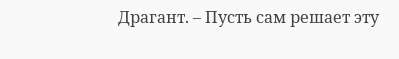Драгант. – Пусть сам решает эту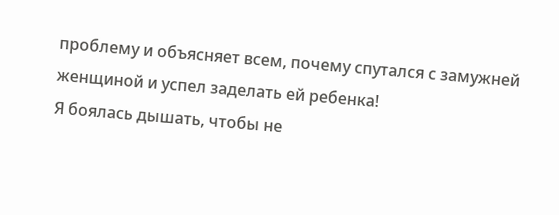проблему и объясняет всем, почему спутался с замужней женщиной и успел заделать ей ребенка!
Я боялась дышать, чтобы не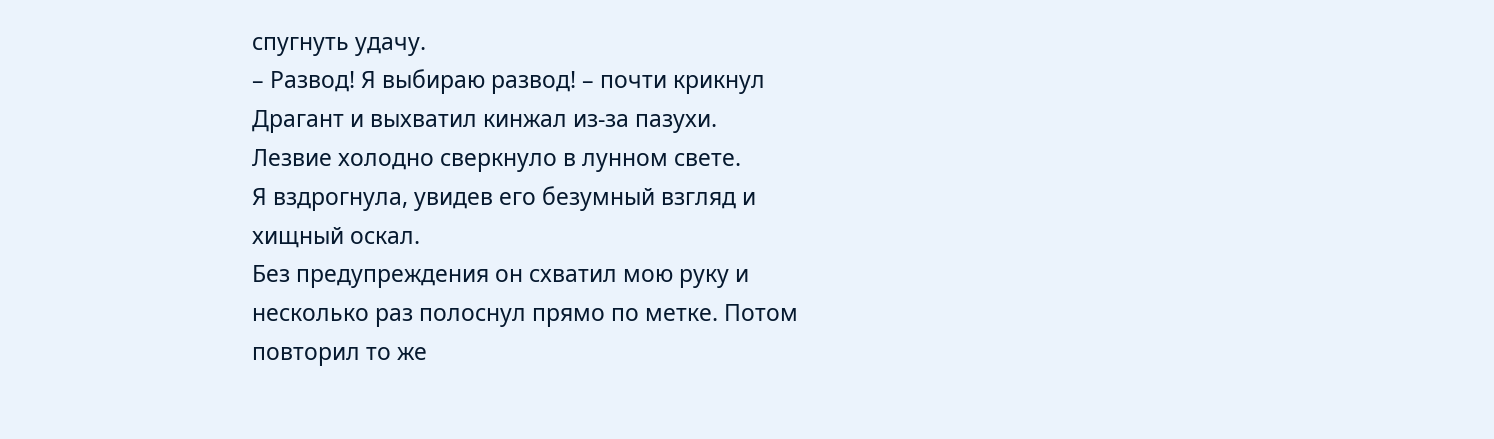спугнуть удачу.
– Развод! Я выбираю развод! – почти крикнул Драгант и выхватил кинжал из-за пазухи.
Лезвие холодно сверкнуло в лунном свете.
Я вздрогнула, увидев его безумный взгляд и хищный оскал.
Без предупреждения он схватил мою руку и несколько раз полоснул прямо по метке. Потом повторил то же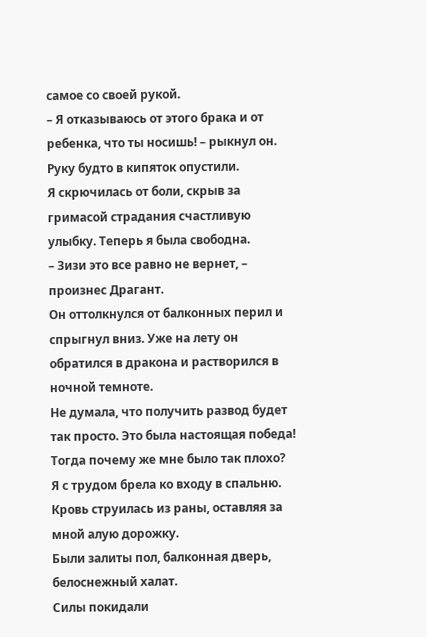самое со своей рукой.
– Я отказываюсь от этого брака и от ребенка, что ты носишь! – рыкнул он.
Руку будто в кипяток опустили.
Я скрючилась от боли, скрыв за гримасой страдания счастливую улыбку. Теперь я была свободна.
– Зизи это все равно не вернет, – произнес Драгант.
Он оттолкнулся от балконных перил и спрыгнул вниз. Уже на лету он обратился в дракона и растворился в ночной темноте.
Не думала, что получить развод будет так просто. Это была настоящая победа!
Тогда почему же мне было так плохо?
Я с трудом брела ко входу в спальню.
Кровь струилась из раны, оставляя за мной алую дорожку.
Были залиты пол, балконная дверь, белоснежный халат.
Силы покидали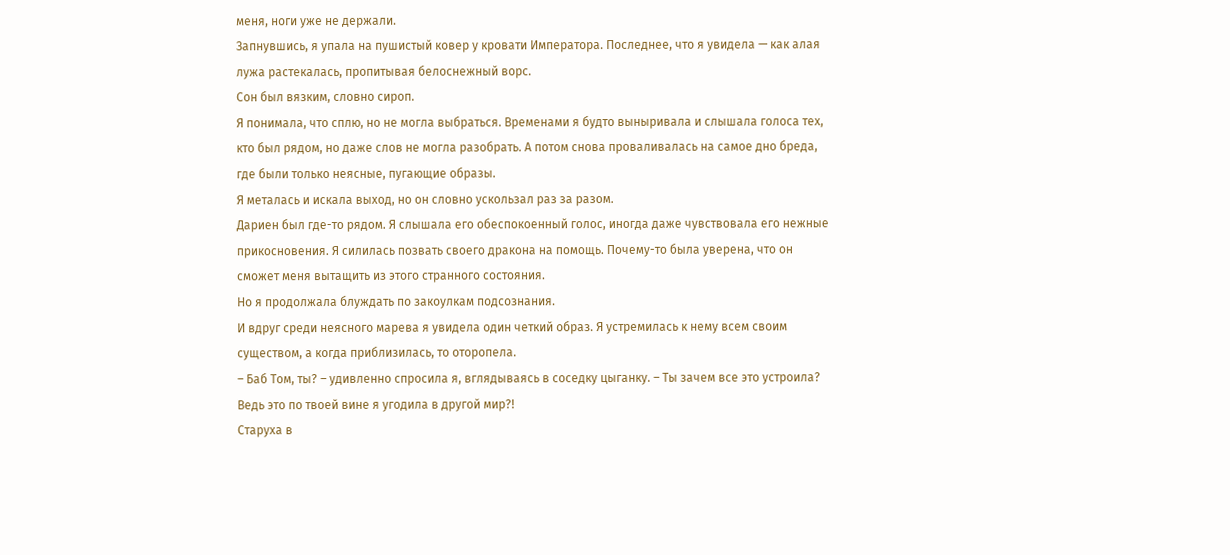меня, ноги уже не держали.
Запнувшись, я упала на пушистый ковер у кровати Императора. Последнее, что я увидела — как алая лужа растекалась, пропитывая белоснежный ворс.
Сон был вязким, словно сироп.
Я понимала, что сплю, но не могла выбраться. Временами я будто выныривала и слышала голоса тех, кто был рядом, но даже слов не могла разобрать. А потом снова проваливалась на самое дно бреда, где были только неясные, пугающие образы.
Я металась и искала выход, но он словно ускользал раз за разом.
Дариен был где-то рядом. Я слышала его обеспокоенный голос, иногда даже чувствовала его нежные прикосновения. Я силилась позвать своего дракона на помощь. Почему-то была уверена, что он сможет меня вытащить из этого странного состояния.
Но я продолжала блуждать по закоулкам подсознания.
И вдруг среди неясного марева я увидела один четкий образ. Я устремилась к нему всем своим существом, а когда приблизилась, то оторопела.
– Баб Том, ты? – удивленно спросила я, вглядываясь в соседку цыганку. – Ты зачем все это устроила? Ведь это по твоей вине я угодила в другой мир?!
Старуха в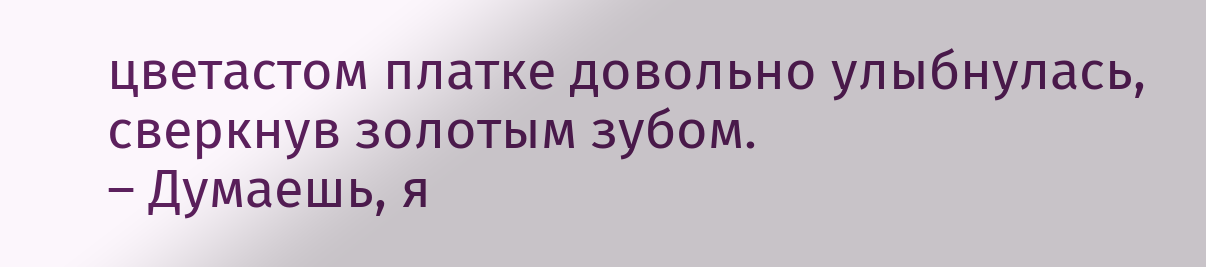цветастом платке довольно улыбнулась, сверкнув золотым зубом.
– Думаешь, я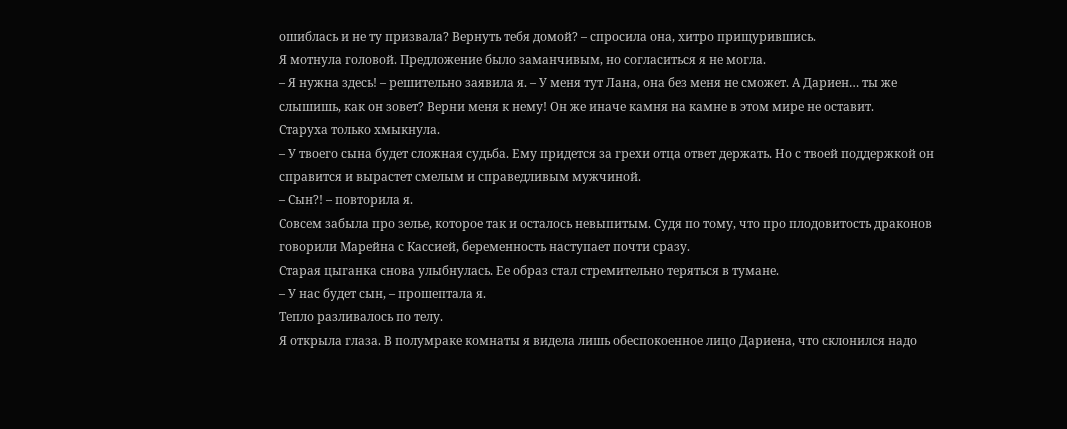ошиблась и не ту призвала? Вернуть тебя домой? – спросила она, хитро прищурившись.
Я мотнула головой. Предложение было заманчивым, но согласиться я не могла.
– Я нужна здесь! – решительно заявила я. – У меня тут Лана, она без меня не сможет. А Дариен… ты же слышишь, как он зовет? Верни меня к нему! Он же иначе камня на камне в этом мире не оставит.
Старуха только хмыкнула.
– У твоего сына будет сложная судьба. Ему придется за грехи отца ответ держать. Но с твоей поддержкой он справится и вырастет смелым и справедливым мужчиной.
– Сын?! – повторила я.
Совсем забыла про зелье, которое так и осталось невыпитым. Судя по тому, что про плодовитость драконов говорили Марейна с Кассией, беременность наступает почти сразу.
Старая цыганка снова улыбнулась. Ее образ стал стремительно теряться в тумане.
– У нас будет сын, – прошептала я.
Тепло разливалось по телу.
Я открыла глаза. В полумраке комнаты я видела лишь обеспокоенное лицо Дариена, что склонился надо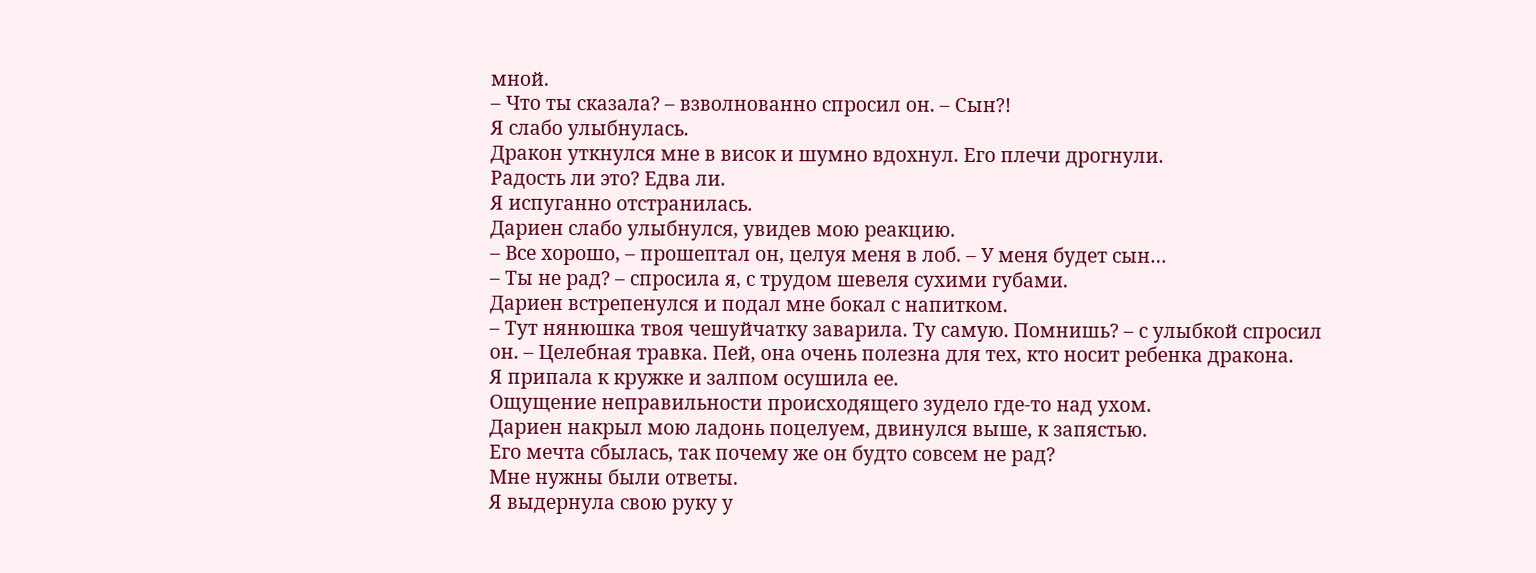мной.
– Что ты сказала? – взволнованно спросил он. – Сын?!
Я слабо улыбнулась.
Дракон уткнулся мне в висок и шумно вдохнул. Его плечи дрогнули.
Радость ли это? Едва ли.
Я испуганно отстранилась.
Дариен слабо улыбнулся, увидев мою реакцию.
– Все хорошо, – прошептал он, целуя меня в лоб. – У меня будет сын…
– Ты не рад? – спросила я, с трудом шевеля сухими губами.
Дариен встрепенулся и подал мне бокал с напитком.
– Тут нянюшка твоя чешуйчатку заварила. Ту самую. Помнишь? – с улыбкой спросил он. – Целебная травка. Пей, она очень полезна для тех, кто носит ребенка дракона.
Я припала к кружке и залпом осушила ее.
Ощущение неправильности происходящего зудело где-то над ухом.
Дариен накрыл мою ладонь поцелуем, двинулся выше, к запястью.
Его мечта сбылась, так почему же он будто совсем не рад?
Мне нужны были ответы.
Я выдернула свою руку у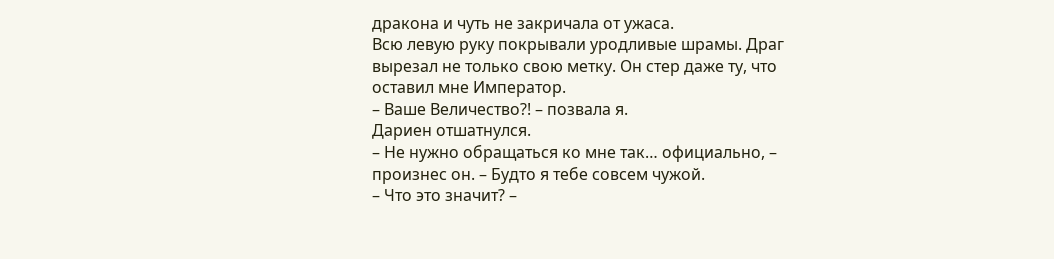дракона и чуть не закричала от ужаса.
Всю левую руку покрывали уродливые шрамы. Драг вырезал не только свою метку. Он стер даже ту, что оставил мне Император.
– Ваше Величество?! – позвала я.
Дариен отшатнулся.
– Не нужно обращаться ко мне так… официально, – произнес он. – Будто я тебе совсем чужой.
– Что это значит? –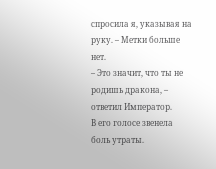спросила я, указывая на руку. – Метки больше нет.
– Это значит, что ты не родишь дракона, – ответил Император.
В его голосе звенела боль утраты.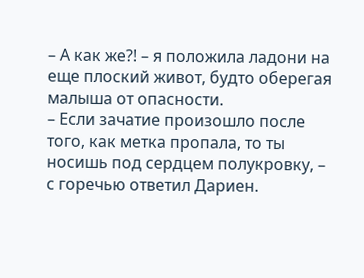– А как же?! – я положила ладони на еще плоский живот, будто оберегая малыша от опасности.
– Если зачатие произошло после того, как метка пропала, то ты носишь под сердцем полукровку, – с горечью ответил Дариен.